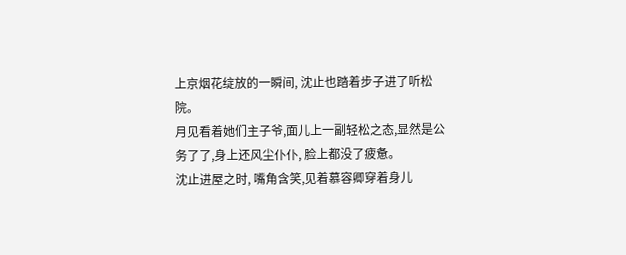上京烟花绽放的一瞬间, 沈止也踏着步子进了听松院。
月见看着她们主子爷,面儿上一副轻松之态,显然是公务了了,身上还风尘仆仆, 脸上都没了疲惫。
沈止进屋之时, 嘴角含笑,见着慕容卿穿着身儿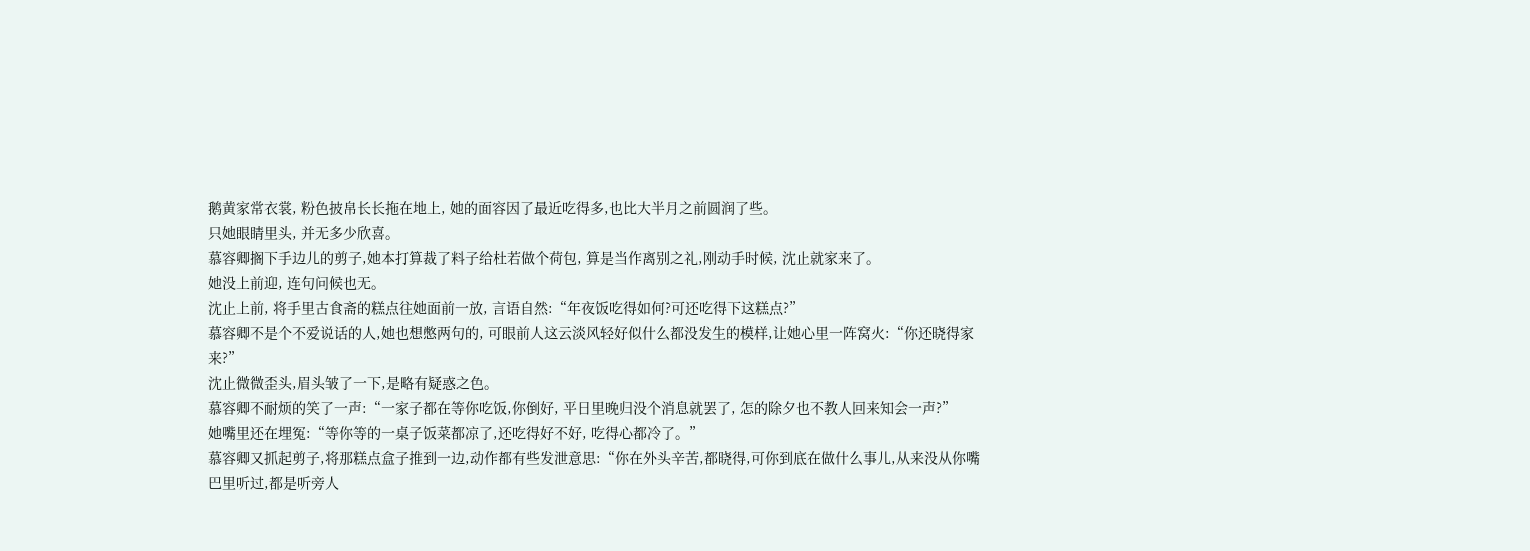鹅黄家常衣裳, 粉色披帛长长拖在地上, 她的面容因了最近吃得多,也比大半月之前圆润了些。
只她眼睛里头, 并无多少欣喜。
慕容卿搁下手边儿的剪子,她本打算裁了料子给杜若做个荷包, 算是当作离别之礼,刚动手时候, 沈止就家来了。
她没上前迎, 连句问候也无。
沈止上前, 将手里古食斋的糕点往她面前一放, 言语自然:“年夜饭吃得如何?可还吃得下这糕点?”
慕容卿不是个不爱说话的人,她也想憋两句的, 可眼前人这云淡风轻好似什么都没发生的模样,让她心里一阵窝火:“你还晓得家来?”
沈止微微歪头,眉头皱了一下,是略有疑惑之色。
慕容卿不耐烦的笑了一声:“一家子都在等你吃饭,你倒好, 平日里晚归没个消息就罢了, 怎的除夕也不教人回来知会一声?”
她嘴里还在埋冤:“等你等的一桌子饭菜都凉了,还吃得好不好, 吃得心都冷了。”
慕容卿又抓起剪子,将那糕点盒子推到一边,动作都有些发泄意思:“你在外头辛苦,都晓得,可你到底在做什么事儿,从来没从你嘴巴里听过,都是听旁人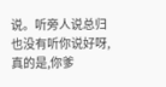说。听旁人说总归也没有听你说好呀,真的是,你爹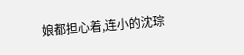娘都担心着,连小的沈琮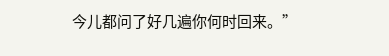今儿都问了好几遍你何时回来。”